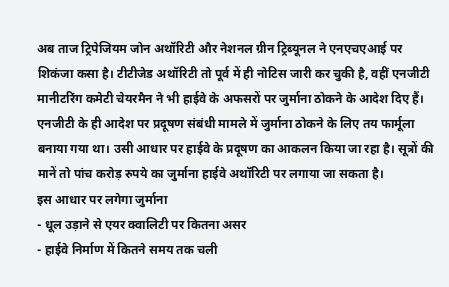अब ताज ट्रिपेजियम जोन अथॉरिटी और नेशनल ग्रीन ट्रिब्यूनल ने एनएचएआई पर शिकंजा कसा है। टीटीजेड अथॉरिटी तो पूर्व में ही नोटिस जारी कर चुकी है, वहीं एनजीटी मानीटरिंग कमेटी चेयरमैन ने भी हाईवे के अफसरों पर जुर्माना ठोकने के आदेश दिए हैं।
एनजीटी के ही आदेश पर प्रदूषण संबंधी मामले में जुर्माना ठोकने के लिए तय फार्मूला बनाया गया था। उसी आधार पर हाईवे के प्रदूषण का आकलन किया जा रहा है। सूत्रों की मानें तो पांच करोड़ रुपये का जुर्माना हाईवे अथॉरिटी पर लगाया जा सकता है।
इस आधार पर लगेगा जुर्माना
- धूल उड़ाने से एयर क्वालिटी पर कितना असर
- हाईवे निर्माण में कितने समय तक चली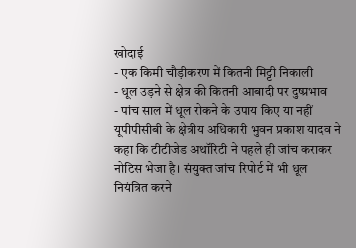खोदाई
- एक किमी चौड़ीकरण में कितनी मिट्टी निकाली
- धूल उड़ने से क्षेत्र की कितनी आबादी पर दुष्प्रभाव
- पांच साल में धूल रोकने के उपाय किए या नहीं
यूपीपीसीबी के क्षेत्रीय अधिकारी भुवन प्रकाश यादव ने कहा कि टीटीजेड अथॉरिटी ने पहले ही जांच कराकर नोटिस भेजा है। संयुक्त जांच रिपोर्ट में भी धूल नियंत्रित करने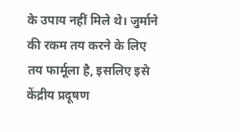के उपाय नहीं मिले थे। जुर्माने की रकम तय करने के लिए तय फार्मूला है, इसलिए इसे केंद्रीय प्रदूषण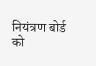नियंत्रण बोर्ड को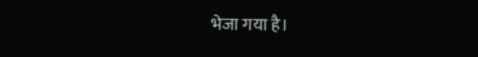भेजा गया है।